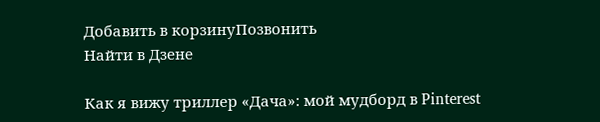Добавить в корзинуПозвонить
Найти в Дзене

Как я вижу триллер «Дача»: мой мудборд в Pinterest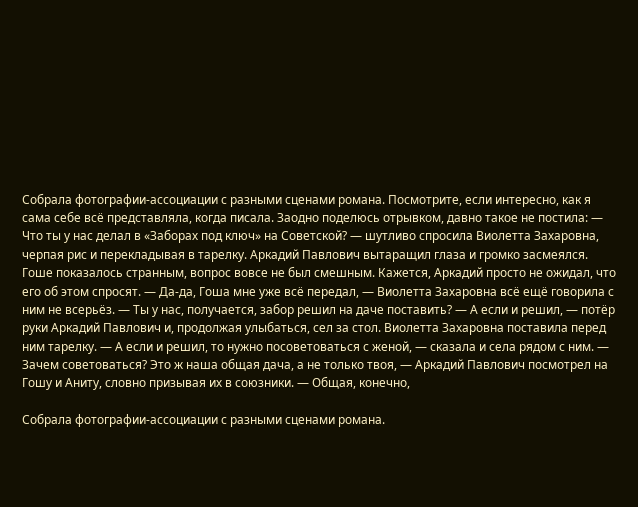Собрала фотографии-ассоциации с разными сценами романа. Посмотрите, если интересно, как я сама себе всё представляла, когда писала. Заодно поделюсь отрывком, давно такое не постила: — Что ты у нас делал в «Заборах под ключ» на Советской? — шутливо спросила Виолетта Захаровна, черпая рис и перекладывая в тарелку. Аркадий Павлович вытаращил глаза и громко засмеялся. Гоше показалось странным, вопрос вовсе не был смешным. Кажется, Аркадий просто не ожидал, что его об этом спросят. — Да-да, Гоша мне уже всё передал, — Виолетта Захаровна всё ещё говорила с ним не всерьёз. — Ты у нас, получается, забор решил на даче поставить? — А если и решил, — потёр руки Аркадий Павлович и, продолжая улыбаться, сел за стол. Виолетта Захаровна поставила перед ним тарелку. — А если и решил, то нужно посоветоваться с женой, — сказала и села рядом с ним. — Зачем советоваться? Это ж наша общая дача, а не только твоя, — Аркадий Павлович посмотрел на Гошу и Аниту, словно призывая их в союзники. — Общая, конечно,

Собрала фотографии-ассоциации с разными сценами романа.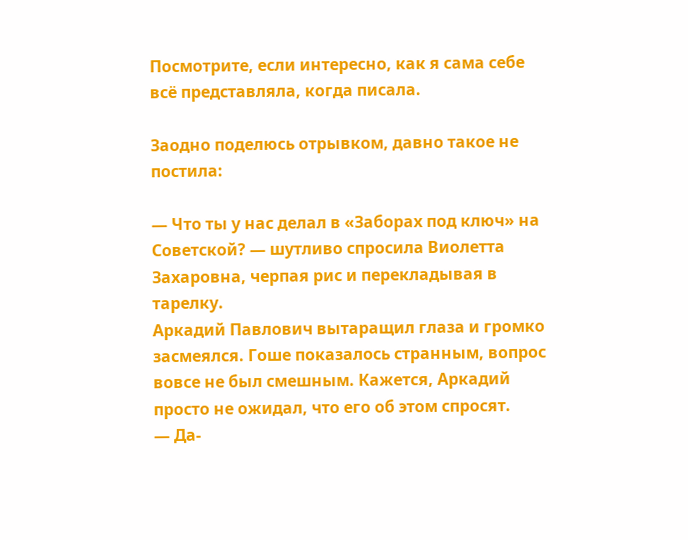Посмотрите, если интересно, как я сама себе всё представляла, когда писала.

Заодно поделюсь отрывком, давно такое не постила:

— Что ты у нас делал в «Заборах под ключ» на Советской? — шутливо спросила Виолетта Захаровна, черпая рис и перекладывая в тарелку.
Аркадий Павлович вытаращил глаза и громко засмеялся. Гоше показалось странным, вопрос вовсе не был смешным. Кажется, Аркадий просто не ожидал, что его об этом спросят.
— Да-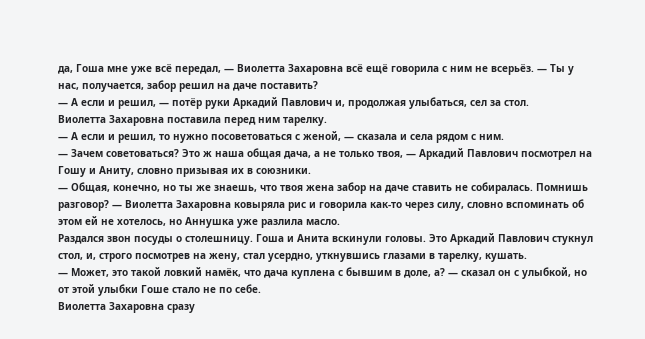да, Гоша мне уже всё передал, — Виолетта Захаровна всё ещё говорила с ним не всерьёз. — Ты у нас, получается, забор решил на даче поставить?
— А если и решил, — потёр руки Аркадий Павлович и, продолжая улыбаться, сел за стол.
Виолетта Захаровна поставила перед ним тарелку.
— А если и решил, то нужно посоветоваться с женой, — сказала и села рядом с ним.
— Зачем советоваться? Это ж наша общая дача, а не только твоя, — Аркадий Павлович посмотрел на Гошу и Аниту, словно призывая их в союзники.
— Общая, конечно, но ты же знаешь, что твоя жена забор на даче ставить не собиралась. Помнишь разговор? — Виолетта Захаровна ковыряла рис и говорила как-то через силу, словно вспоминать об этом ей не хотелось, но Аннушка уже разлила масло.
Раздался звон посуды о столешницу. Гоша и Анита вскинули головы. Это Аркадий Павлович стукнул стол, и, строго посмотрев на жену, стал усердно, уткнувшись глазами в тарелку, кушать.
— Может, это такой ловкий намёк, что дача куплена с бывшим в доле, а? — сказал он с улыбкой, но от этой улыбки Гоше стало не по себе.
Виолетта Захаровна сразу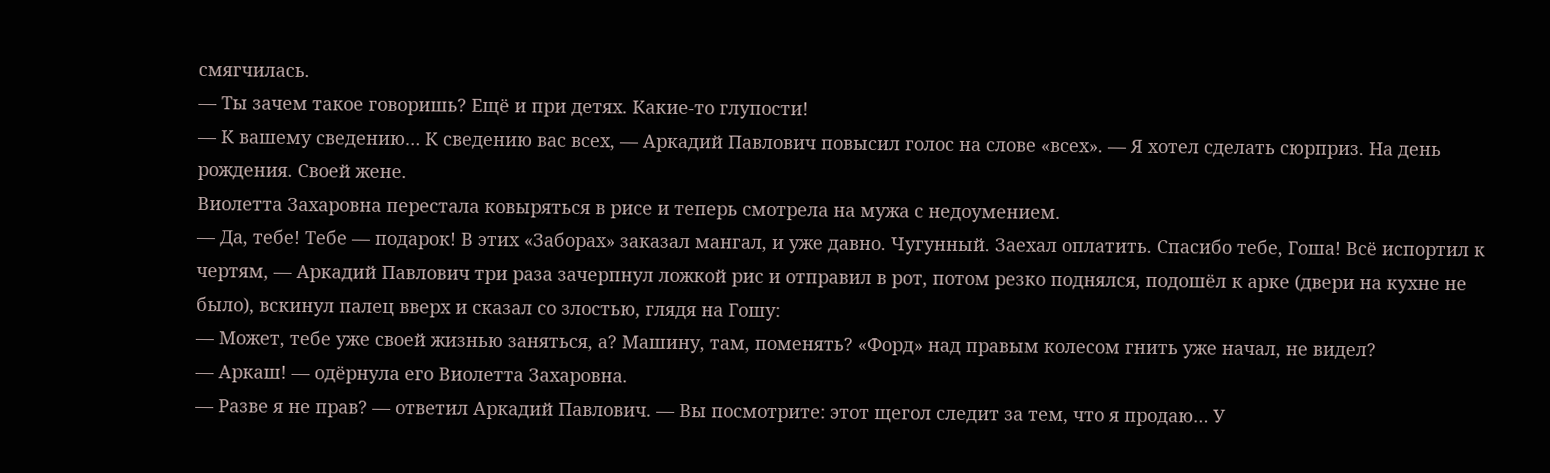смягчилась.
— Ты зачем такое говоришь? Ещё и при детях. Какие-то глупости!
— К вашему сведению… К сведению вас всех, — Аркадий Павлович повысил голос на слове «всех». — Я хотел сделать сюрприз. На день рождения. Своей жене.
Виолетта Захаровна перестала ковыряться в рисе и теперь смотрела на мужа с недоумением.
— Да, тебе! Тебе — подарок! В этих «Заборах» заказал мангал, и уже давно. Чугунный. Заехал оплатить. Спасибо тебе, Гоша! Всё испортил к чертям, — Аркадий Павлович три раза зачерпнул ложкой рис и отправил в рот, потом резко поднялся, подошёл к арке (двери на кухне не было), вскинул палец вверх и сказал со злостью, глядя на Гошу:
— Может, тебе уже своей жизнью заняться, а? Машину, там, поменять? «Форд» над правым колесом гнить уже начал, не видел?
— Аркаш! — одёрнула его Виолетта Захаровна.
— Разве я не прав? — ответил Аркадий Павлович. — Вы посмотрите: этот щегол следит за тем, что я продаю… У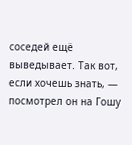соседей ещё выведывает. Так вот, если хочешь знать, — посмотрел он на Гошу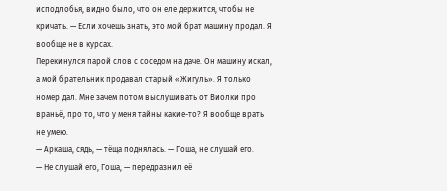исподлобья, видно было, что он еле держится, чтобы не кричать. — Если хочешь знать, это мой брат машину продал. Я вообще не в курсах.
Перекинулся парой слов с соседом на даче. Он машину искал, а мой брательник продавал старый «Жигуль». Я только номер дал. Мне зачем потом выслушивать от Виолки про враньё, про то, что у меня тайны какие-то? Я вообще врать не умею.
— Аркаша, сядь, — тёща поднялась. — Гоша, не слушай его.
— Не слушай его, Гоша, — передразнил её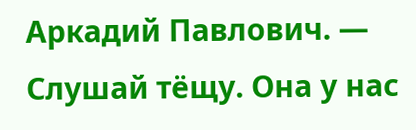Аркадий Павлович. — Слушай тёщу. Она у нас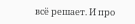всё решает. И про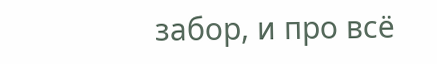забор, и про всё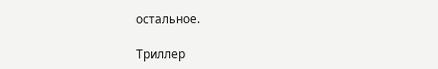остальное.

Триллер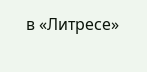в «Литресе»